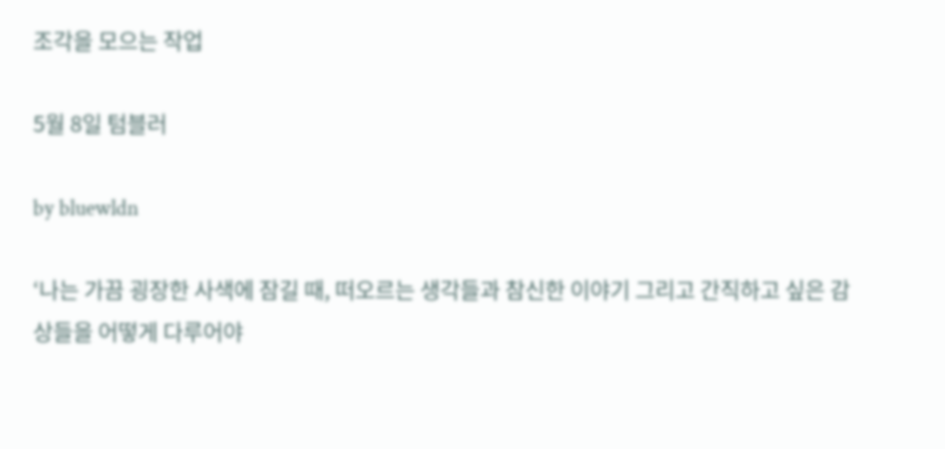조각을 모으는 작업

5월 8일 텀블러

by bluewldn

‘나는 가끔 굉장한 사색에 잠길 때, 떠오르는 생각들과 참신한 이야기 그리고 간직하고 싶은 감상들을 어떻게 다루어야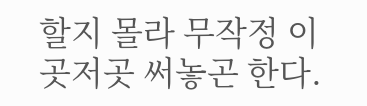할지 몰라 무작정 이곳저곳 써놓곤 한다.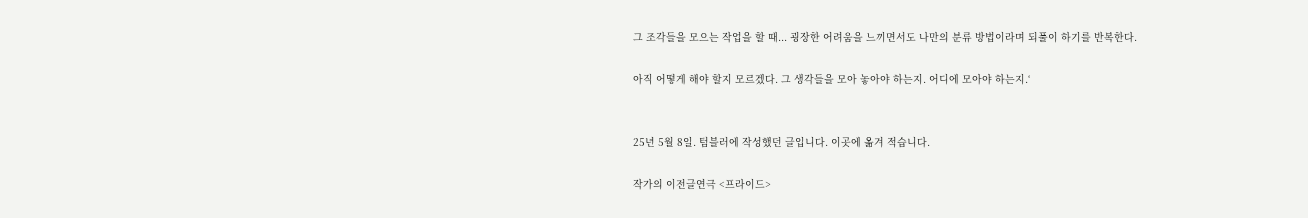그 조각들을 모으는 작업을 할 때... 굉장한 어려움을 느끼면서도 나만의 분류 방법이라며 되풀이 하기를 반복한다.

아직 어떻게 해야 할지 모르겠다. 그 생각들을 모아 놓아야 하는지. 어디에 모아야 하는지.‘


25년 5월 8일. 텀블러에 작성했던 글입니다. 이곳에 옮겨 적습니다.

작가의 이전글연극 <프라이드>